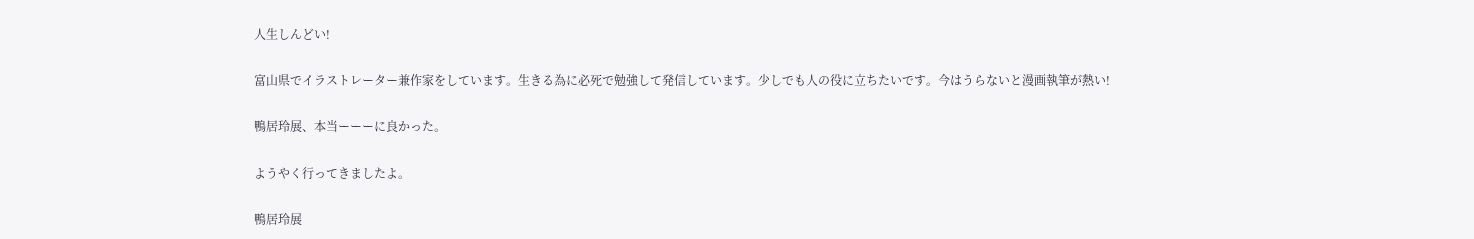人生しんどい!

富山県でイラストレーター兼作家をしています。生きる為に必死で勉強して発信しています。少しでも人の役に立ちたいです。今はうらないと漫画執筆が熱い!

鴨居玲展、本当ーーーに良かった。

ようやく行ってきましたよ。

鴨居玲展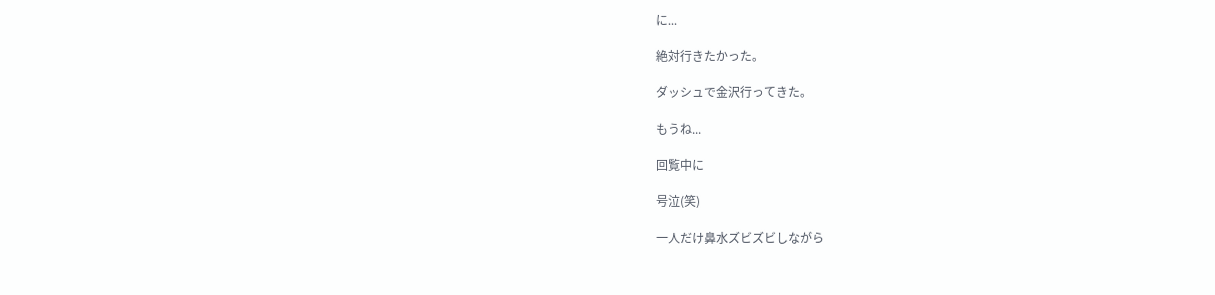に...

絶対行きたかった。

ダッシュで金沢行ってきた。

もうね...

回覧中に

号泣(笑)

一人だけ鼻水ズビズビしながら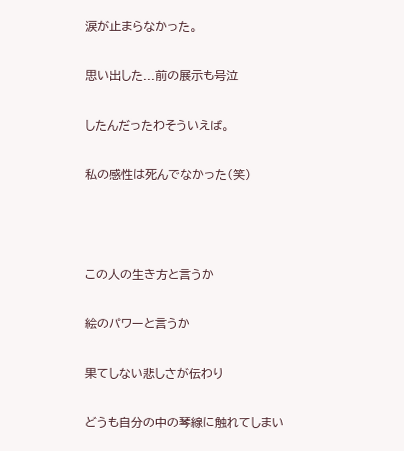涙が止まらなかった。

思い出した...前の展示も号泣

したんだったわそういえば。

私の感性は死んでなかった(笑)



この人の生き方と言うか

絵のパワーと言うか

果てしない悲しさが伝わり

どうも自分の中の琴線に触れてしまい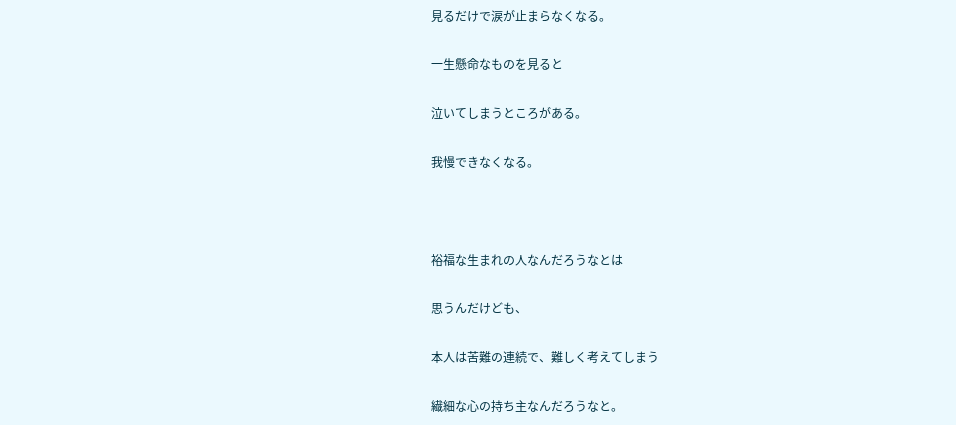見るだけで涙が止まらなくなる。

一生懸命なものを見ると

泣いてしまうところがある。

我慢できなくなる。



裕福な生まれの人なんだろうなとは

思うんだけども、

本人は苦難の連続で、難しく考えてしまう

繊細な心の持ち主なんだろうなと。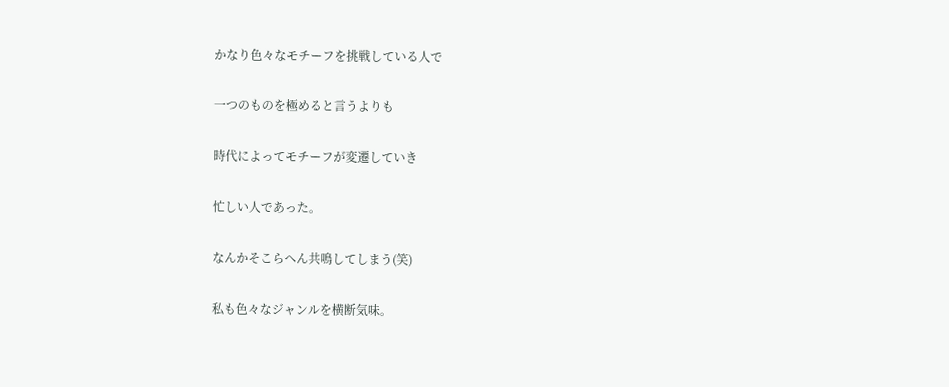かなり色々なモチーフを挑戦している人で

一つのものを極めると言うよりも

時代によってモチーフが変遷していき

忙しい人であった。

なんかそこらへん共鳴してしまう(笑)

私も色々なジャンルを横断気味。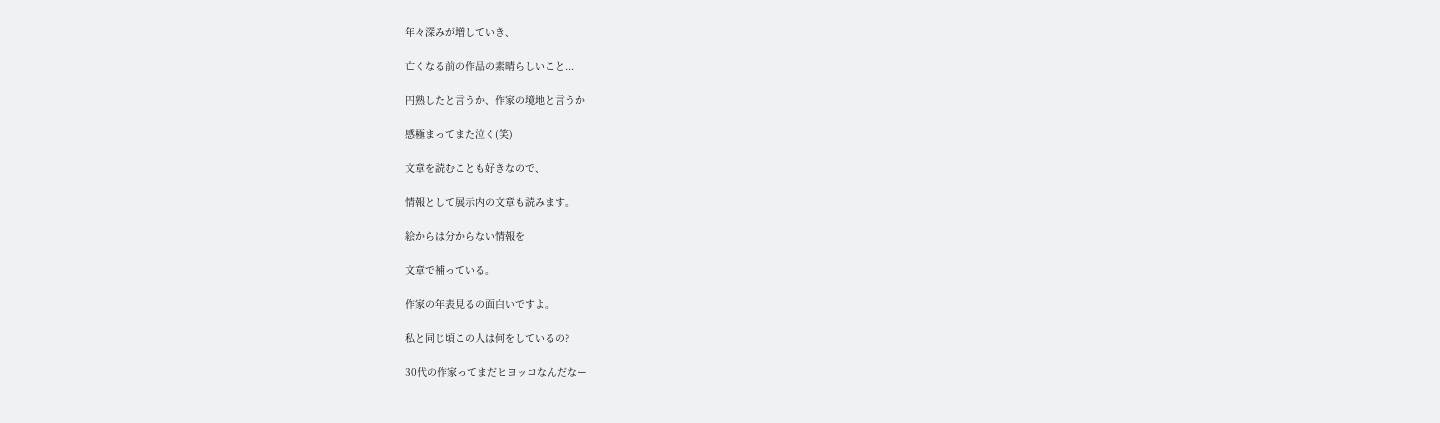年々深みが増していき、

亡くなる前の作品の素晴らしいこと...

円熟したと言うか、作家の境地と言うか

感極まってまた泣く(笑)

文章を読むことも好きなので、

情報として展示内の文章も読みます。

絵からは分からない情報を

文章で補っている。

作家の年表見るの面白いですよ。

私と同じ頃この人は何をしているの?

30代の作家ってまだヒヨッコなんだなー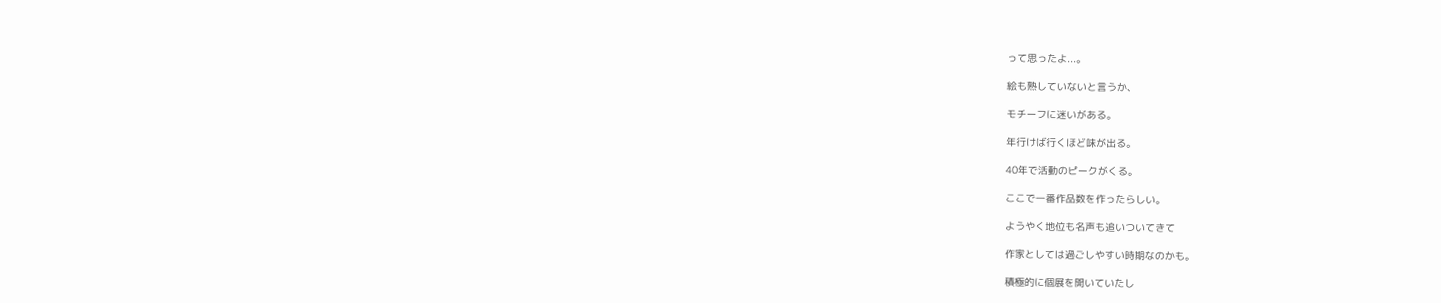って思ったよ...。

絵も熟していないと言うか、

モチーフに迷いがある。

年行けば行くほど味が出る。

40年で活動のピークがくる。

ここで一番作品数を作ったらしい。

ようやく地位も名声も追いついてきて

作家としては過ごしやすい時期なのかも。

積極的に個展を開いていたし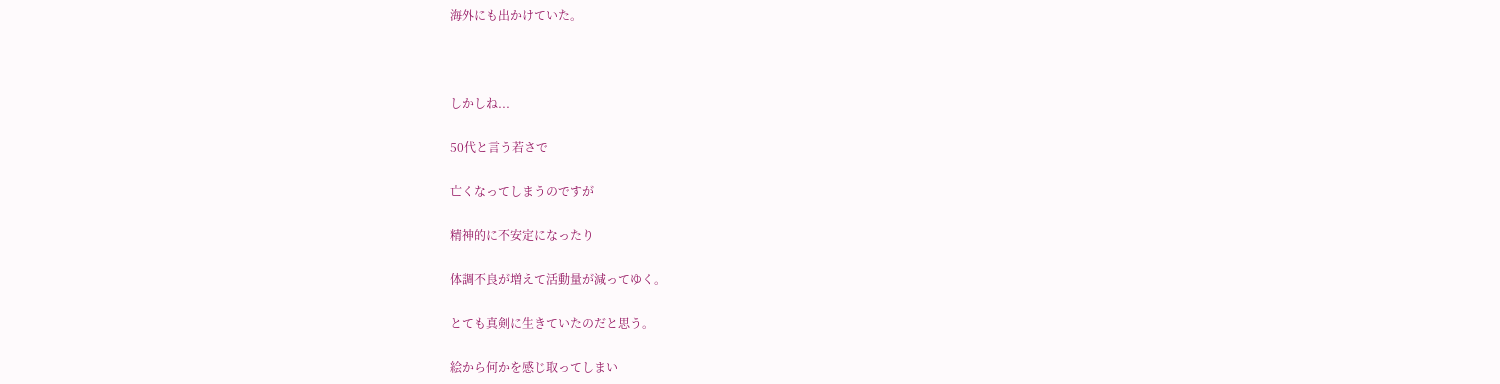海外にも出かけていた。



しかしね...

50代と言う若さで

亡くなってしまうのですが

精神的に不安定になったり

体調不良が増えて活動量が減ってゆく。

とても真剣に生きていたのだと思う。

絵から何かを感じ取ってしまい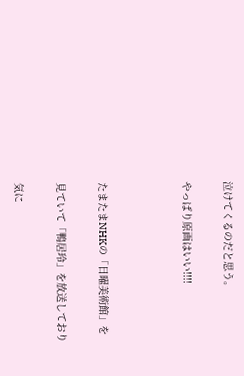泣けてくるのだと思う。

やっぱり原画はいい!!!!



たまたまNHKの「日曜美術館」を

見ていて「鴨居玲」を放送しており

気に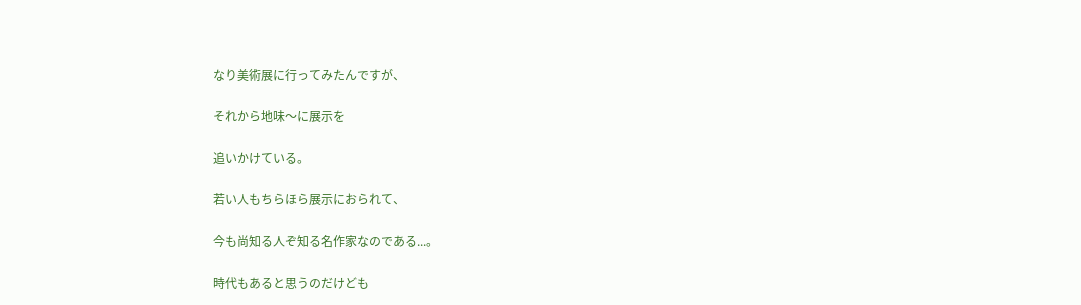なり美術展に行ってみたんですが、

それから地味〜に展示を

追いかけている。

若い人もちらほら展示におられて、

今も尚知る人ぞ知る名作家なのである...。

時代もあると思うのだけども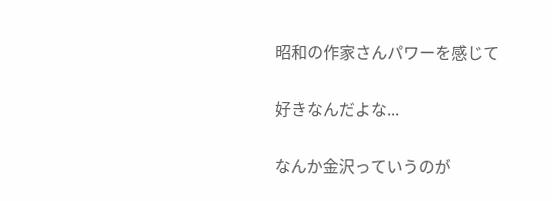昭和の作家さんパワーを感じて

好きなんだよな...

なんか金沢っていうのが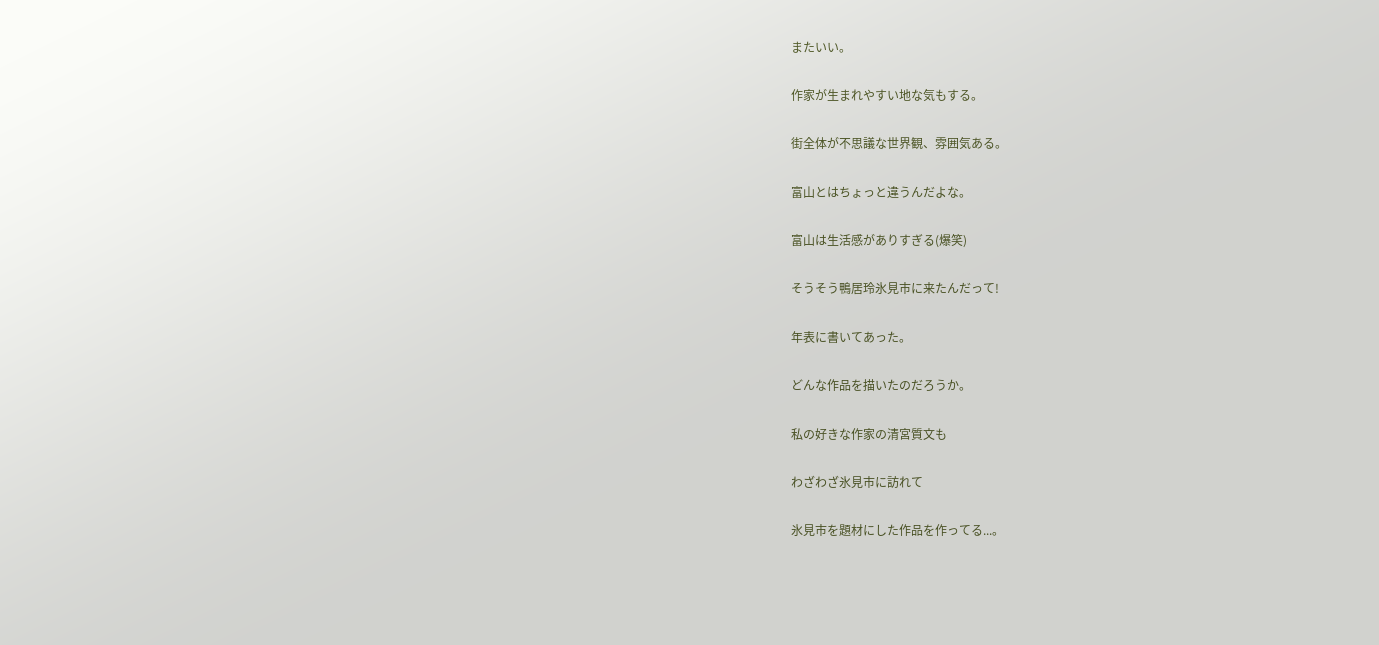またいい。

作家が生まれやすい地な気もする。

街全体が不思議な世界観、雰囲気ある。

富山とはちょっと違うんだよな。

富山は生活感がありすぎる(爆笑)

そうそう鴨居玲氷見市に来たんだって!

年表に書いてあった。

どんな作品を描いたのだろうか。

私の好きな作家の清宮質文も

わざわざ氷見市に訪れて

氷見市を題材にした作品を作ってる...。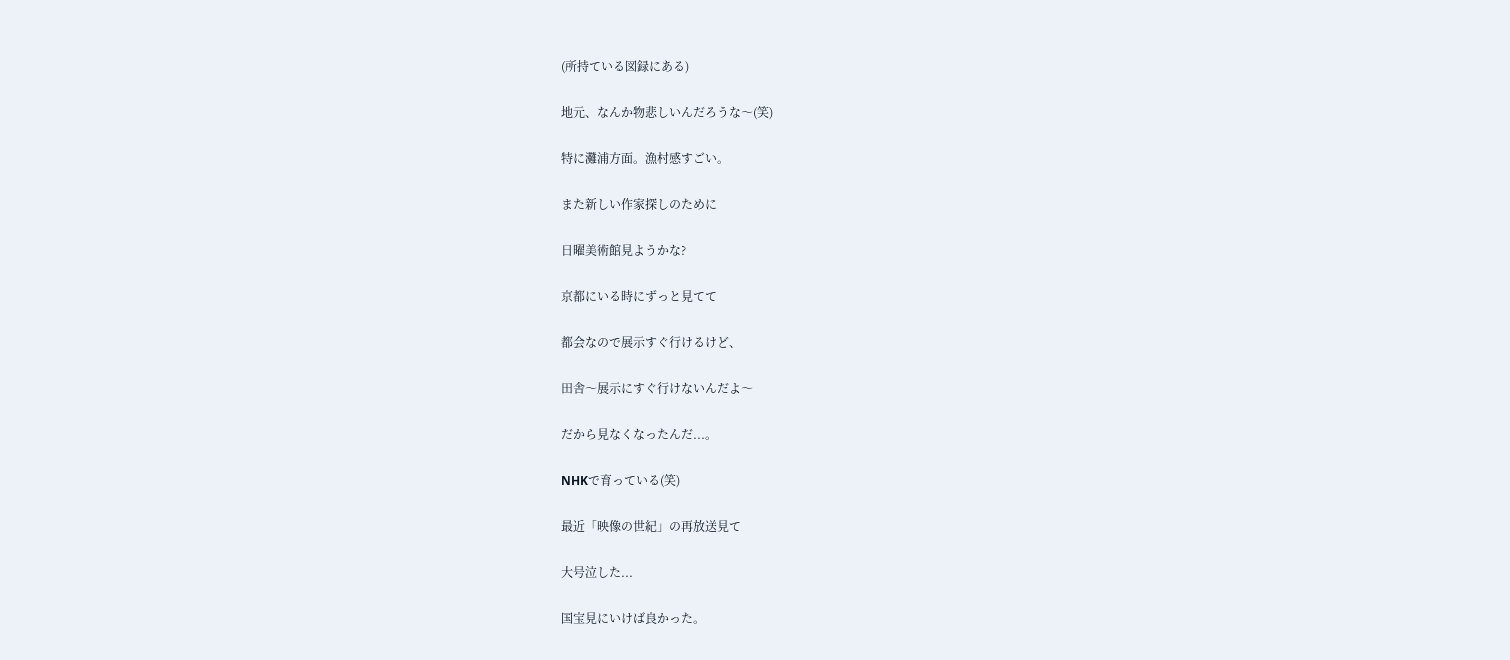(所持ている図録にある)

地元、なんか物悲しいんだろうな〜(笑)

特に灘浦方面。漁村感すごい。

また新しい作家探しのために

日曜美術館見ようかな?

京都にいる時にずっと見てて

都会なので展示すぐ行けるけど、

田舎〜展示にすぐ行けないんだよ〜

だから見なくなったんだ...。

NHKで育っている(笑)

最近「映像の世紀」の再放送見て

大号泣した...

国宝見にいけば良かった。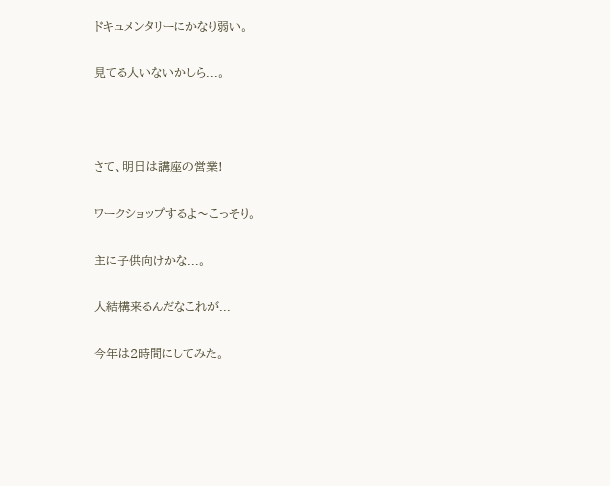ドキュメンタリーにかなり弱い。

見てる人いないかしら...。



さて、明日は講座の営業!

ワークショップするよ〜こっそり。

主に子供向けかな...。

人結構来るんだなこれが...

今年は2時間にしてみた。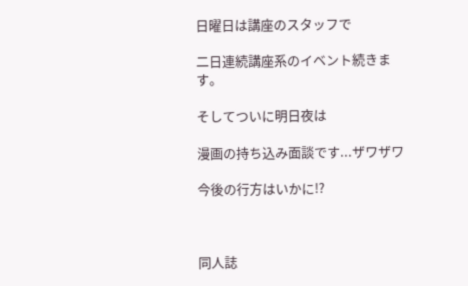日曜日は講座のスタッフで

二日連続講座系のイベント続きます。

そしてついに明日夜は

漫画の持ち込み面談です...ザワザワ

今後の行方はいかに!?



同人誌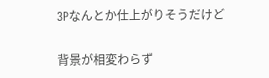3Pなんとか仕上がりそうだけど

背景が相変わらず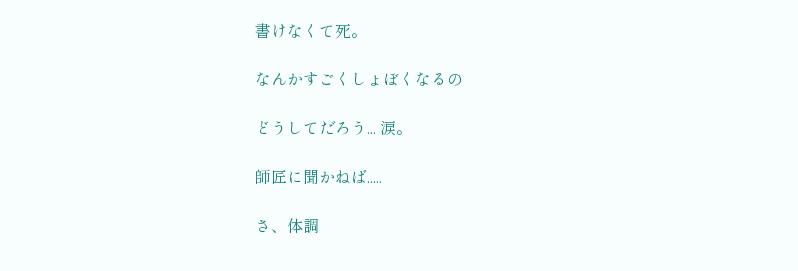書けなくて死。

なんかすごくしょぼくなるの

どうしてだろう... 涙。

師匠に聞かねば.....

さ、体調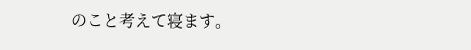のこと考えて寝ます。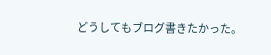どうしてもブログ書きたかった。